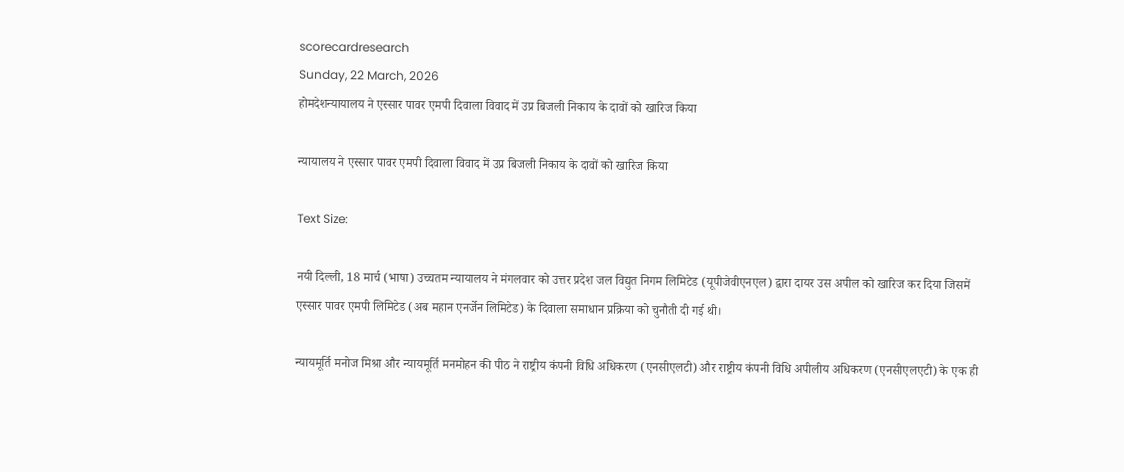scorecardresearch
Sunday, 22 March, 2026
होमदेशन्यायालय ने एस्सार पावर एमपी दिवाला विवाद में उप्र बिजली निकाय के दावों को खारिज किया

न्यायालय ने एस्सार पावर एमपी दिवाला विवाद में उप्र बिजली निकाय के दावों को खारिज किया

Text Size:

नयी दिल्ली, 18 मार्च (भाषा) उच्चतम न्यायालय ने मंगलवार को उत्तर प्रदेश जल विद्युत निगम लिमिटेड (यूपीजेवीएनएल) द्वारा दायर उस अपील को खारिज कर दिया जिसमें एस्सार पावर एमपी लिमिटेड (अब महान एनर्जेन लिमिटेड) के दिवाला समाधान प्रक्रिया को चुनौती दी गई थी।

न्यायमूर्ति मनोज मिश्रा और न्यायमूर्ति मनमोहन की पीठ ने राष्ट्रीय कंपनी विधि अधिकरण (एनसीएलटी) और राष्ट्रीय कंपनी विधि अपीलीय अधिकरण (एनसीएलएटी) के एक ही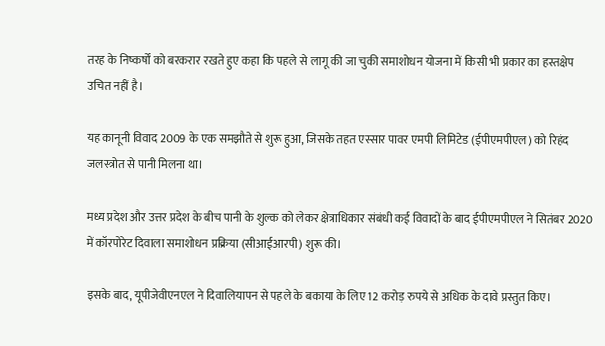तरह के निष्कर्षों को बरकरार रखते हुए कहा कि पहले से लागू की जा चुकी समाशोधन योजना में किसी भी प्रकार का हस्तक्षेप उचित नहीं है।

यह कानूनी विवाद 2009 के एक समझौते से शुरू हुआ, जिसके तहत एस्सार पावर एमपी लिमिटेड (ईपीएमपीएल) को रिहंद जलस्त्रोत से पानी मिलना था।

मध्य प्रदेश और उत्तर प्रदेश के बीच पानी के शुल्क को लेकर क्षेत्राधिकार संबंधी कई विवादों के बाद ईपीएमपीएल ने सितंबर 2020 में कॉरपोरेट दिवाला समाशोधन प्रक्रिया (सीआईआरपी) शुरू की।

इसके बाद, यूपीजेवीएनएल ने दिवालियापन से पहले के बकाया के लिए 12 करोड़ रुपये से अधिक के दावे प्रस्तुत किए।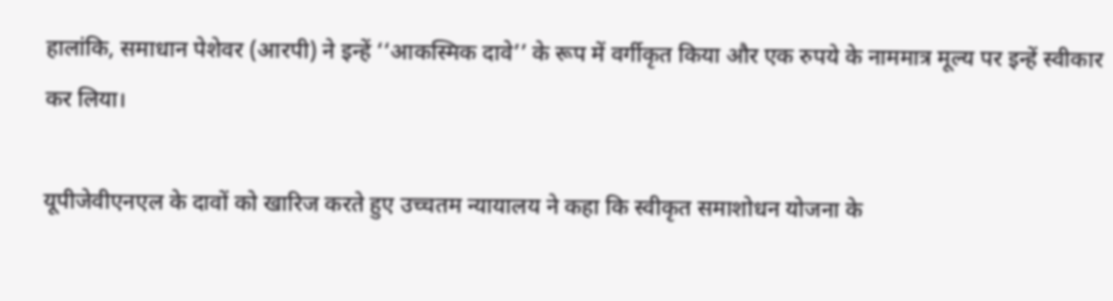हालांकि, समाधान पेशेवर (आरपी) ने इन्हें ‘‘आकस्मिक दावे’’ के रूप में वर्गीकृत किया और एक रुपये के नाममात्र मूल्य पर इन्हें स्वीकार कर लिया।

यूपीजेवीएनएल के दावों को खारिज करते हुए उच्चतम न्यायालय ने कहा कि स्वीकृत समाशोधन योजना के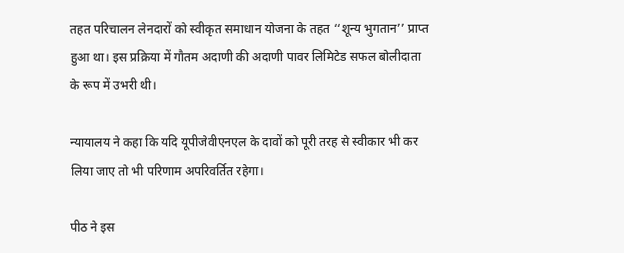तहत परिचालन लेनदारों को स्वीकृत समाधान योजना के तहत ‘‘शून्य भुगतान’’ प्राप्त हुआ था। इस प्रक्रिया में गौतम अदाणी की अदाणी पावर लिमिटेड सफल बोलीदाता के रूप में उभरी थी।

न्यायालय ने कहा कि यदि यूपीजेवीएनएल के दावों को पूरी तरह से स्वीकार भी कर लिया जाए तो भी परिणाम अपरिवर्तित रहेगा।

पीठ ने इस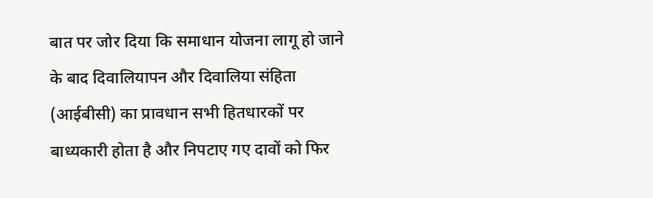बात पर जोर दिया कि समाधान योजना लागू हो जाने के बाद दिवालियापन और दिवालिया संहिता (आईबीसी) का प्रावधान सभी हितधारकों पर बाध्यकारी होता है और निपटाए गए दावों को फिर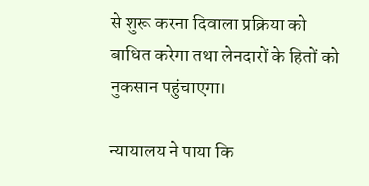से शुरू करना दिवाला प्रक्रिया को बाधित करेगा तथा लेनदारों के हितों को नुकसान पहुंचाएगा।

न्यायालय ने पाया कि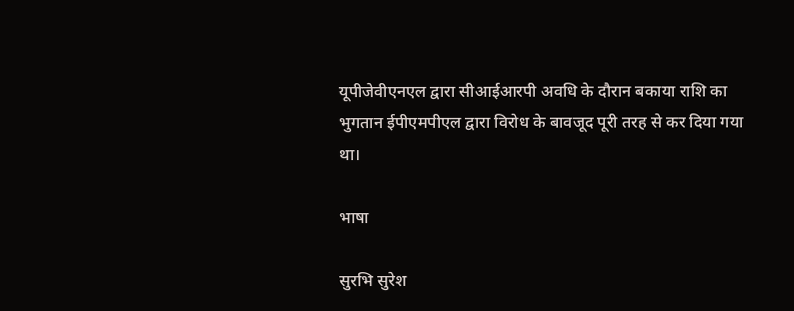यूपीजेवीएनएल द्वारा सीआईआरपी अवधि के दौरान बकाया राशि का भुगतान ईपीएमपीएल द्वारा विरोध के बावजूद पूरी तरह से कर दिया गया था।

भाषा

सुरभि सुरेश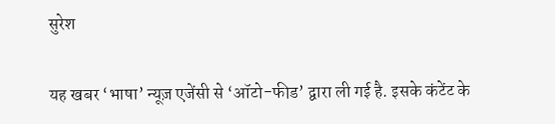सुरेश

यह खबर ‘भाषा’ न्यूज़ एजेंसी से ‘ऑटो-फीड’ द्वारा ली गई है. इसके कंटेंट के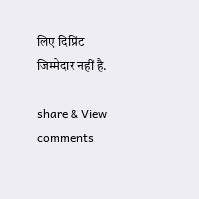लिए दिप्रिंट जिम्मेदार नहीं है.

share & View comments